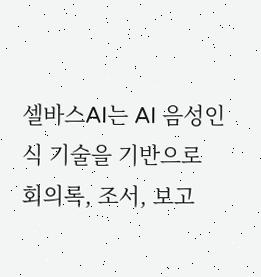셀바스AI는 AI 음성인식 기술을 기반으로 회의록, 조서, 보고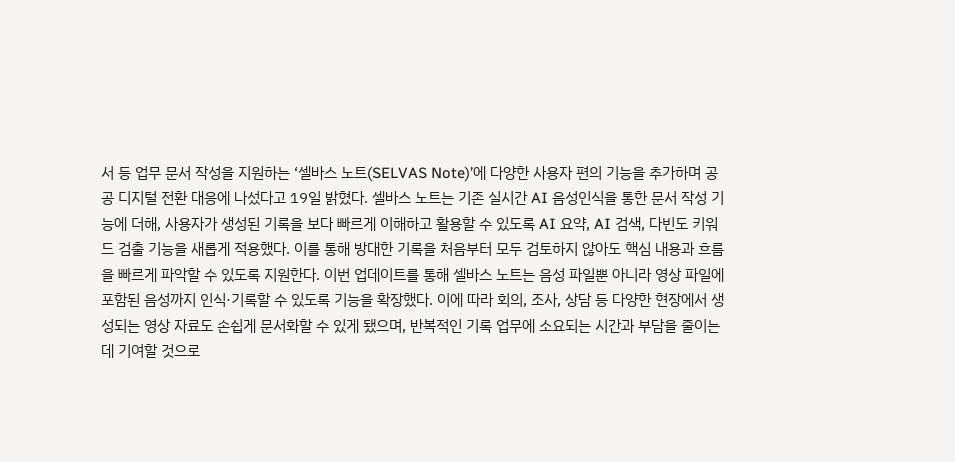서 등 업무 문서 작성을 지원하는 ‘셀바스 노트(SELVAS Note)’에 다양한 사용자 편의 기능을 추가하며 공공 디지털 전환 대응에 나섰다고 19일 밝혔다. 셀바스 노트는 기존 실시간 AI 음성인식을 통한 문서 작성 기능에 더해, 사용자가 생성된 기록을 보다 빠르게 이해하고 활용할 수 있도록 AI 요약, AI 검색, 다빈도 키워드 검출 기능을 새롭게 적용했다. 이를 통해 방대한 기록을 처음부터 모두 검토하지 않아도 핵심 내용과 흐름을 빠르게 파악할 수 있도록 지원한다. 이번 업데이트를 통해 셀바스 노트는 음성 파일뿐 아니라 영상 파일에 포함된 음성까지 인식·기록할 수 있도록 기능을 확장했다. 이에 따라 회의, 조사, 상담 등 다양한 현장에서 생성되는 영상 자료도 손쉽게 문서화할 수 있게 됐으며, 반복적인 기록 업무에 소요되는 시간과 부담을 줄이는 데 기여할 것으로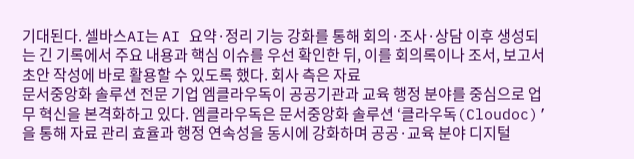기대된다. 셀바스AI는 AI 요약·정리 기능 강화를 통해 회의·조사·상담 이후 생성되는 긴 기록에서 주요 내용과 핵심 이슈를 우선 확인한 뒤, 이를 회의록이나 조서, 보고서 초안 작성에 바로 활용할 수 있도록 했다. 회사 측은 자료
문서중앙화 솔루션 전문 기업 엠클라우독이 공공기관과 교육 행정 분야를 중심으로 업무 혁신을 본격화하고 있다. 엠클라우독은 문서중앙화 솔루션 ‘클라우독(Cloudoc)’을 통해 자료 관리 효율과 행정 연속성을 동시에 강화하며 공공·교육 분야 디지털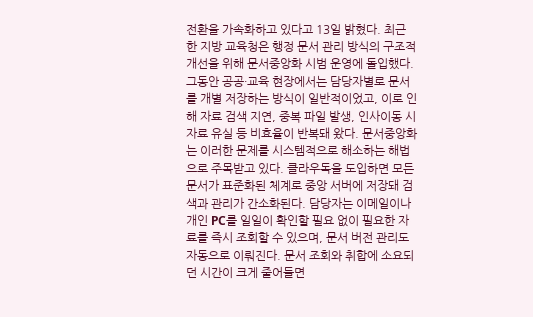전환을 가속화하고 있다고 13일 밝혔다. 최근 한 지방 교육청은 행정 문서 관리 방식의 구조적 개선을 위해 문서중앙화 시범 운영에 돌입했다. 그동안 공공·교육 현장에서는 담당자별로 문서를 개별 저장하는 방식이 일반적이었고, 이로 인해 자료 검색 지연, 중복 파일 발생, 인사이동 시 자료 유실 등 비효율이 반복돼 왔다. 문서중앙화는 이러한 문제를 시스템적으로 해소하는 해법으로 주목받고 있다. 클라우독을 도입하면 모든 문서가 표준화된 체계로 중앙 서버에 저장돼 검색과 관리가 간소화된다. 담당자는 이메일이나 개인 PC를 일일이 확인할 필요 없이 필요한 자료를 즉시 조회할 수 있으며, 문서 버전 관리도 자동으로 이뤄진다. 문서 조회와 취합에 소요되던 시간이 크게 줄어들면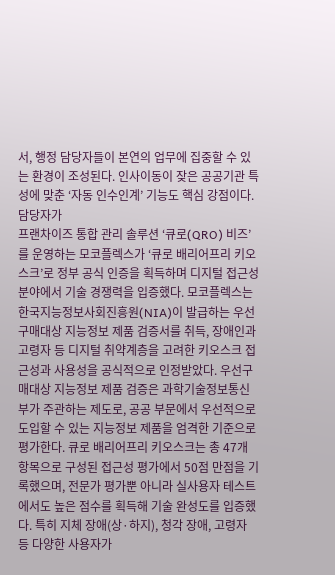서, 행정 담당자들이 본연의 업무에 집중할 수 있는 환경이 조성된다. 인사이동이 잦은 공공기관 특성에 맞춘 ‘자동 인수인계’ 기능도 핵심 강점이다. 담당자가
프랜차이즈 통합 관리 솔루션 ‘큐로(QRO) 비즈’를 운영하는 모코플렉스가 ‘큐로 배리어프리 키오스크’로 정부 공식 인증을 획득하며 디지털 접근성 분야에서 기술 경쟁력을 입증했다. 모코플렉스는 한국지능정보사회진흥원(NIA)이 발급하는 우선구매대상 지능정보 제품 검증서를 취득, 장애인과 고령자 등 디지털 취약계층을 고려한 키오스크 접근성과 사용성을 공식적으로 인정받았다. 우선구매대상 지능정보 제품 검증은 과학기술정보통신부가 주관하는 제도로, 공공 부문에서 우선적으로 도입할 수 있는 지능정보 제품을 엄격한 기준으로 평가한다. 큐로 배리어프리 키오스크는 총 47개 항목으로 구성된 접근성 평가에서 50점 만점을 기록했으며, 전문가 평가뿐 아니라 실사용자 테스트에서도 높은 점수를 획득해 기술 완성도를 입증했다. 특히 지체 장애(상·하지), 청각 장애, 고령자 등 다양한 사용자가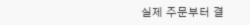실제 주문부터 결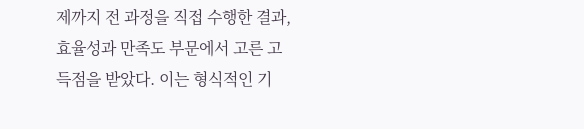제까지 전 과정을 직접 수행한 결과, 효율성과 만족도 부문에서 고른 고득점을 받았다. 이는 형식적인 기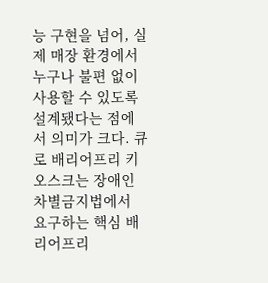능 구현을 넘어, 실제 매장 환경에서 누구나 불편 없이 사용할 수 있도록 설계됐다는 점에서 의미가 크다. 큐로 배리어프리 키오스크는 장애인차별금지법에서 요구하는 핵심 배리어프리